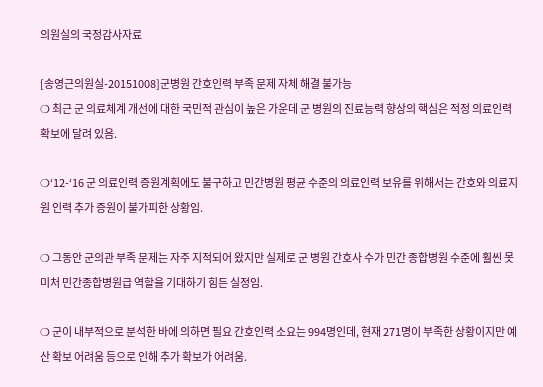의원실의 국정감사자료

[송영근의원실-20151008]군병원 간호인력 부족 문제 자체 해결 불가능
❍ 최근 군 의료체계 개선에 대한 국민적 관심이 높은 가운데 군 병원의 진료능력 향상의 핵심은 적정 의료인력 확보에 달려 있음.

❍‘12-‘16 군 의료인력 증원계획에도 불구하고 민간병원 평균 수준의 의료인력 보유를 위해서는 간호와 의료지원 인력 추가 증원이 불가피한 상황임.

❍ 그동안 군의관 부족 문제는 자주 지적되어 왔지만 실제로 군 병원 간호사 수가 민간 종합병원 수준에 훨씬 못미처 민간종합병원급 역할을 기대하기 힘든 실정임.

❍ 군이 내부적으로 분석한 바에 의하면 필요 간호인력 소요는 994명인데, 현재 271명이 부족한 상황이지만 예산 확보 어려움 등으로 인해 추가 확보가 어려움.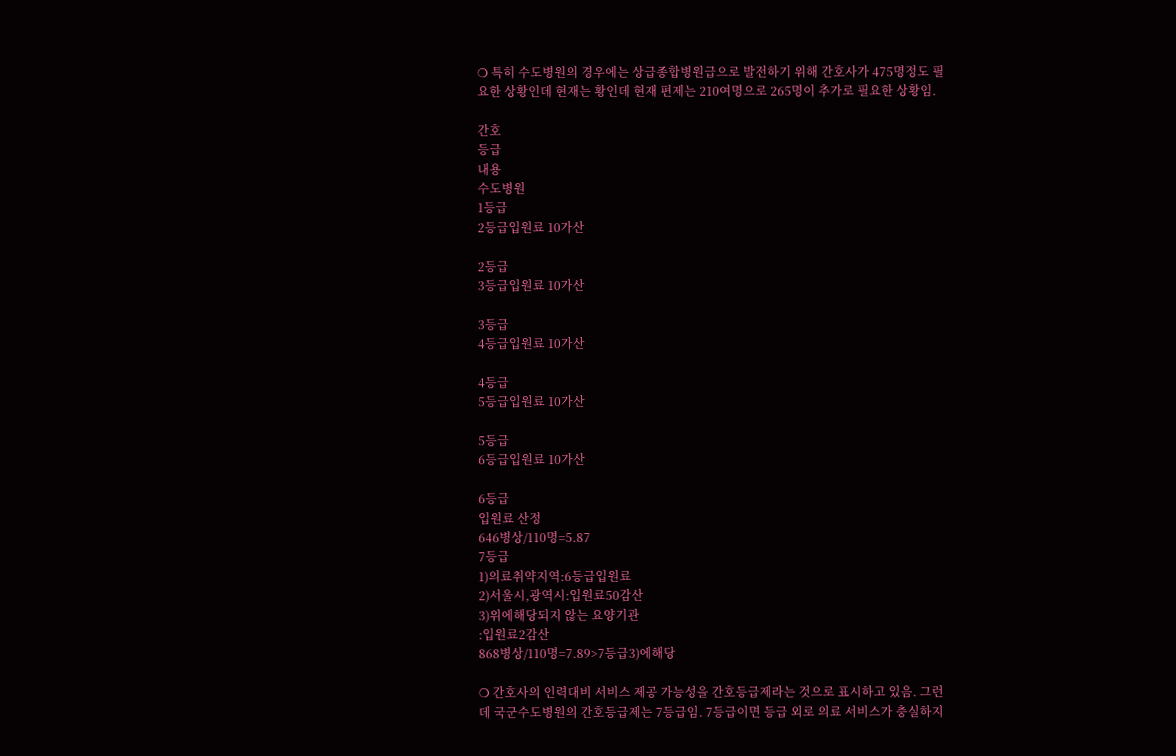❍ 특히 수도병원의 경우에는 상급종합병원급으로 발전하기 위해 간호사가 475명정도 필요한 상황인데 현재는 황인데 현재 편제는 210여명으로 265명이 추가로 필요한 상황임.

간호
등급
내용
수도병원
1등급
2등급입원료 10가산

2등급
3등급입원료 10가산

3등급
4등급입원료 10가산

4등급
5등급입원료 10가산

5등급
6등급입원료 10가산

6등급
입원료 산정
646병상/110명=5.87
7등급
1)의료취약지역:6등급입원료
2)서울시,광역시:입원료50감산
3)위에해당되지 않는 요양기관
:입원료2감산
868병상/110명=7.89>7등급3)에해당

❍ 간호사의 인력대비 서비스 제공 가능성을 간호등급제라는 것으로 표시하고 있음. 그런데 국군수도병원의 간호등급제는 7등급임. 7등급이면 등급 외로 의료 서비스가 충실하지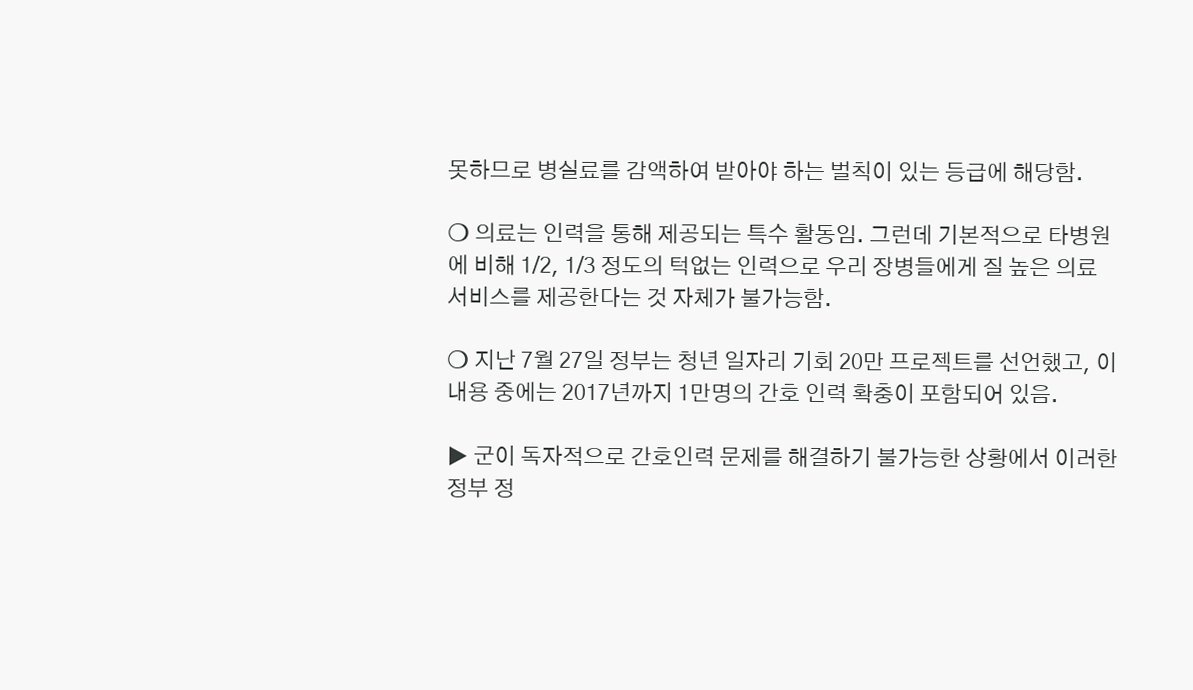못하므로 병실료를 감액하여 받아야 하는 벌칙이 있는 등급에 해당함.

❍ 의료는 인력을 통해 제공되는 특수 활동임. 그런데 기본적으로 타병원에 비해 1/2, 1/3 정도의 턱없는 인력으로 우리 장병들에게 질 높은 의료 서비스를 제공한다는 것 자체가 불가능함.

❍ 지난 7월 27일 정부는 청년 일자리 기회 20만 프로젝트를 선언했고, 이 내용 중에는 2017년까지 1만명의 간호 인력 확충이 포함되어 있음.

▶ 군이 독자적으로 간호인력 문제를 해결하기 불가능한 상황에서 이러한 정부 정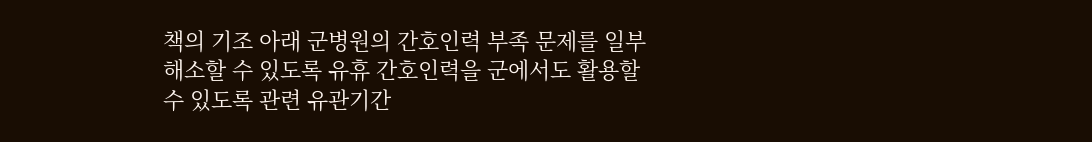책의 기조 아래 군병원의 간호인력 부족 문제를 일부 해소할 수 있도록 유휴 간호인력을 군에서도 활용할 수 있도록 관련 유관기간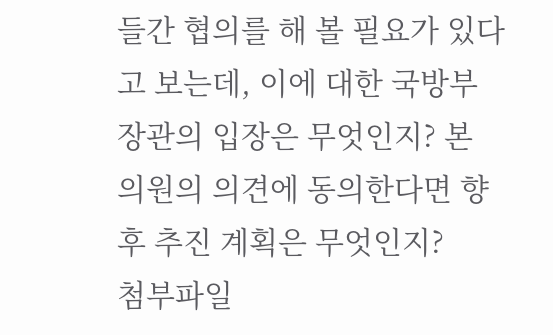들간 협의를 해 볼 필요가 있다고 보는데, 이에 대한 국방부 장관의 입장은 무엇인지? 본 의원의 의견에 동의한다면 향후 추진 계획은 무엇인지?
첨부파일